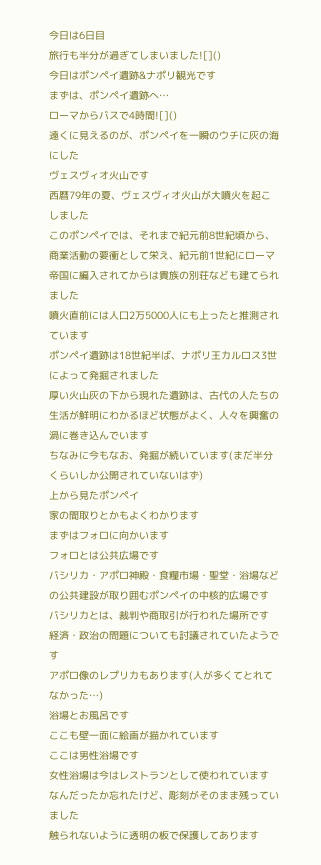今日は6日目
旅行も半分が過ぎてしまいました![]()
今日はポンペイ遺跡&ナポリ観光です
まずは、ポンペイ遺跡へ…
ローマからバスで4時間![]()
遠くに見えるのが、ポンペイを一瞬のウチに灰の海にした
ヴェスヴィオ火山です
西暦79年の夏、ヴェスヴィオ火山が大噴火を起こしました
このポンペイでは、それまで紀元前8世紀頃から、商業活動の要衝として栄え、紀元前1世紀にローマ帝国に編入されてからは貴族の別荘なども建てられました
噴火直前には人口2万5000人にも上ったと推測されています
ポンペイ遺跡は18世紀半ば、ナポリ王カルロス3世によって発掘されました
厚い火山灰の下から現れた遺跡は、古代の人たちの生活が鮮明にわかるほど状態がよく、人々を興奮の渦に巻き込んでいます
ちなみに今もなお、発掘が続いています(まだ半分くらいしか公開されていないはず)
上から見たポンペイ
家の間取りとかもよくわかります
まずはフォロに向かいます
フォロとは公共広場です
バシリカ・アポロ神殿・食糧市場・聖堂・浴場などの公共建設が取り囲むポンペイの中核的広場です
バシリカとは、裁判や商取引が行われた場所です
経済・政治の問題についても討議されていたようです
アポロ像のレプリカもあります(人が多くてとれてなかった…)
浴場とお風呂です
ここも壁一面に絵画が描かれています
ここは男性浴場です
女性浴場は今はレストランとして使われています
なんだったか忘れたけど、彫刻がそのまま残っていました
触られないように透明の板で保護してあります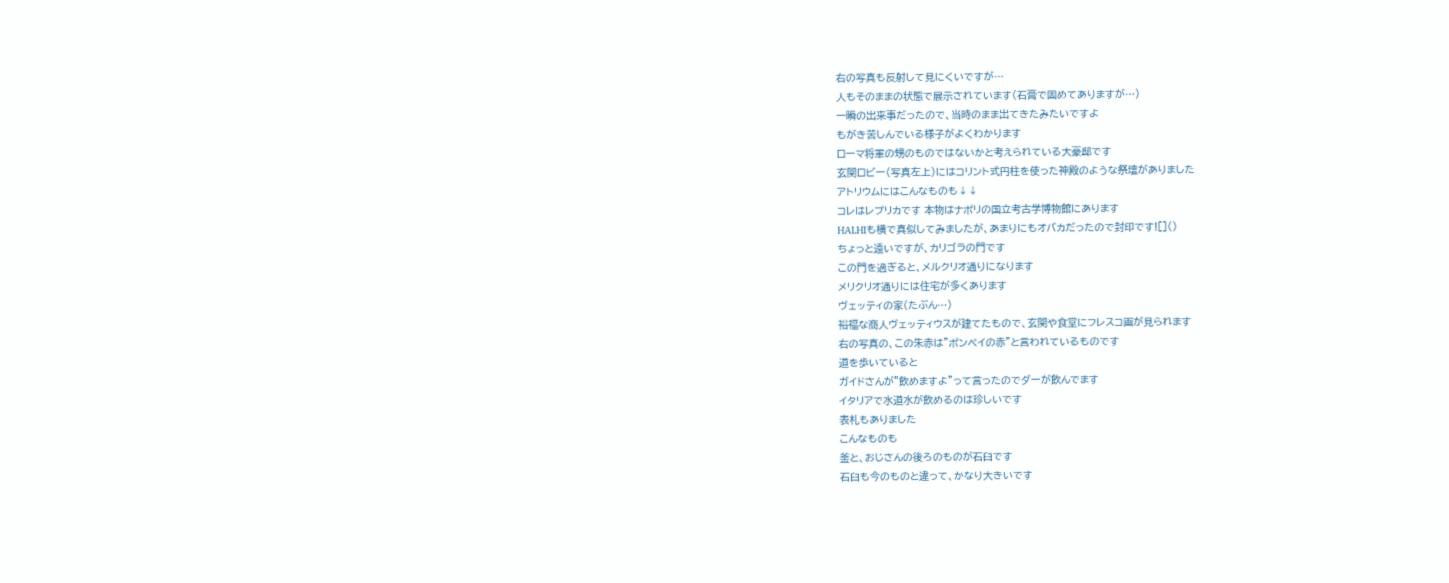右の写真も反射して見にくいですが…
人もそのままの状態で展示されています(石膏で固めてありますが…)
一瞬の出来事だったので、当時のまま出てきたみたいですよ
もがき苦しんでいる様子がよくわかります
ローマ将軍の甥のものではないかと考えられている大豪邸です
玄関ロビー(写真左上)にはコリント式円柱を使った神殿のような祭壇がありました
アトリウムにはこんなものも↓↓
コレはレプリカです 本物はナポリの国立考古学博物館にあります
HALHIも横で真似してみましたが、あまりにもオバカだったので封印です![]()
ちょっと遠いですが、カリゴラの門です
この門を過ぎると、メルクリオ通りになります
メリクリオ通りには住宅が多くあります
ヴェッティの家(たぶん…)
裕福な商人ヴェッティウスが建てたもので、玄関や食堂にフレスコ画が見られます
右の写真の、この朱赤は”ポンペイの赤”と言われているものです
道を歩いていると
ガイドさんが”飲めますよ”って言ったのでダーが飲んでます
イタリアで水道水が飲めるのは珍しいです
表札もありました
こんなものも
釜と、おじさんの後ろのものが石臼です
石臼も今のものと違って、かなり大きいです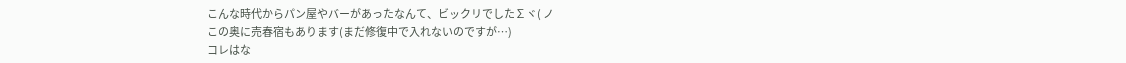こんな時代からパン屋やバーがあったなんて、ビックリでした∑ヾ( ノ
この奥に売春宿もあります(まだ修復中で入れないのですが…)
コレはな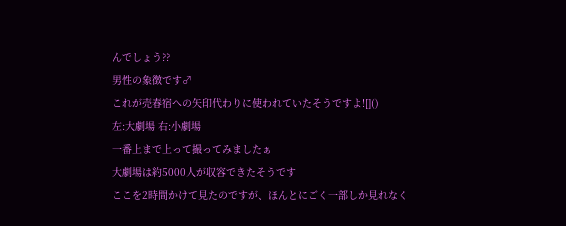んでしょう??
男性の象徴です♂
これが売春宿への矢印代わりに使われていたそうですよ![]()
左:大劇場 右:小劇場
一番上まで上って撮ってみましたぁ
大劇場は約5000人が収容できたそうです
ここを2時間かけて見たのですが、ほんとにごく一部しか見れなく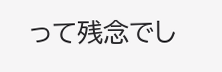って残念でし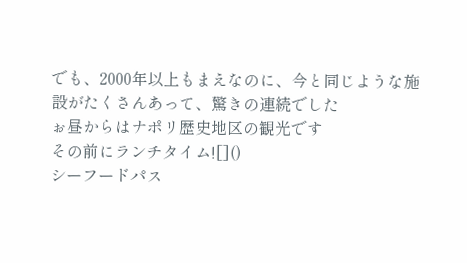でも、2000年以上もまえなのに、今と同じような施設がたくさんあって、驚きの連続でした
ぉ昼からはナポリ歴史地区の観光です
その前にランチタイム![]()
シーフードパス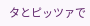タとピッツァで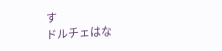す
ドルチェはな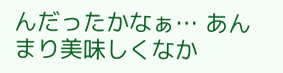んだったかなぁ… あんまり美味しくなか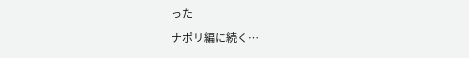った
ナポリ編に続く…